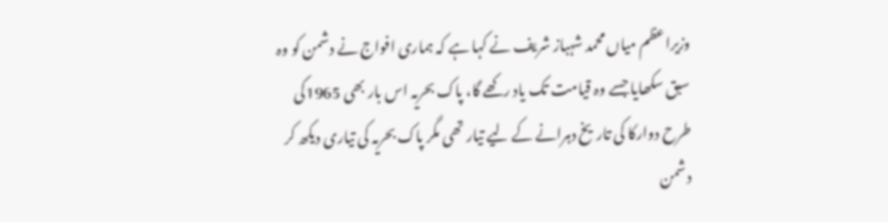وزیراعظم میاں محمد شہباز شریف نے کہا ہے کہ ہماری افواج نے دشمن کو وہ سبق سکھایا جسے وہ قیامت تک یاد رکھے گا، پاک بحریہ اس بار بھی 1965کی طرح دوارکا کی تاریخ دہرانے کے لیے تیار تھی مگر پاک بحریہ کی تیاری دیکھ کر دشمن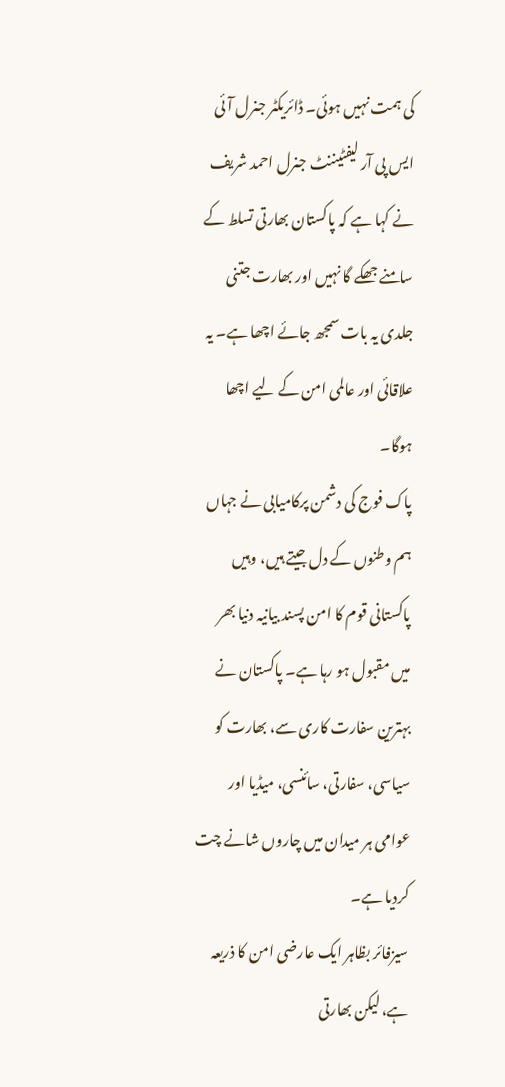کی ہمت نہیں ہوئی۔ ڈائریکٹر جنرل آئی ایس پی آر لیفٹیننٹ جنرل احمد شریف نے کہا ہے کہ پاکستان بھارتی تسلط کے سامنے جھکے گا نہیں اور بھارت جتنی جلدی یہ بات سمجھ جائے اچھا ہے۔ یہ علاقائی اور عالمی امن کے لیے اچھا ہوگا۔
پاک فوج کی دشمن پرکامیابی نے جہاں ہم وطنوں کے دل جیتے ہیں، وہیں پاکستانی قوم کا امن پسند بیانیہ دنیا بھر میں مقبول ہو رہا ہے۔ پاکستان نے بہترین سفارت کاری سے، بھارت کو سیاسی، سفارتی، سائنسی، میڈیا اور عوامی ہر میدان میں چاروں شانے چت کردیا ہے۔
سیزفائر بظاہر ایک عارضی امن کا ذریعہ ہے، لیکن بھارتی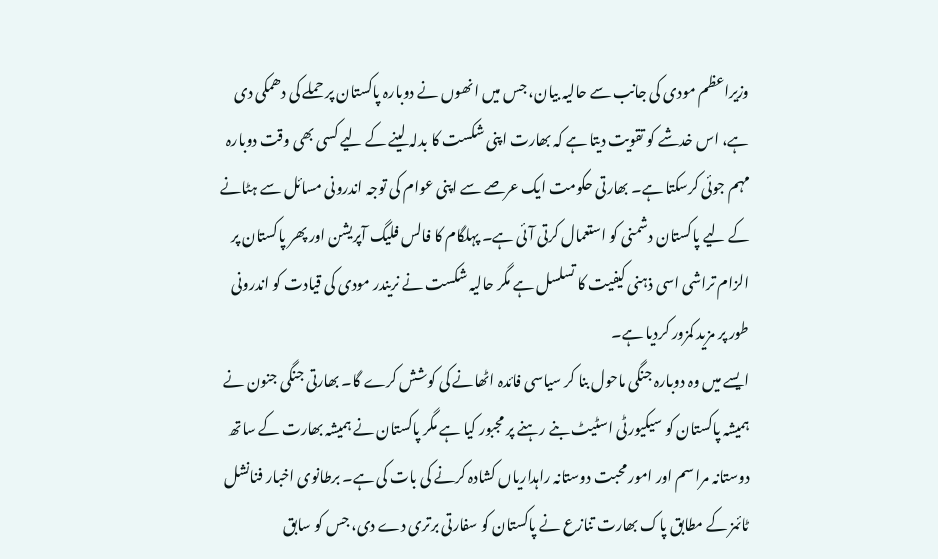وزیراعظم مودی کی جانب سے حالیہ بیان، جس میں انھوں نے دوبارہ پاکستان پر حملے کی دھمکی دی ہے، اس خدشے کو تقویت دیتا ہے کہ بھارت اپنی شکست کا بدلہ لینے کے لیے کسی بھی وقت دوبارہ مہم جوئی کرسکتا ہے۔ بھارتی حکومت ایک عرصے سے اپنی عوام کی توجہ اندرونی مسائل سے ہٹانے کے لیے پاکستان دشمنی کو استعمال کرتی آئی ہے۔ پہلگام کا فالس فلیگ آپریشن اور پھر پاکستان پر الزام تراشی اسی ذہنی کیفیت کا تسلسل ہے مگر حالیہ شکست نے نریندر مودی کی قیادت کو اندرونی طور پر مزید کمزور کردیا ہے۔
ایسے میں وہ دوبارہ جنگی ماحول بنا کر سیاسی فائدہ اٹھانے کی کوشش کرے گا۔ بھارتی جنگی جنون نے ہمیشہ پاکستان کو سیکیورٹی اسٹیٹ بنے رہنے پر مجبور کیا ہے مگر پاکستان نے ہمیشہ بھارت کے ساتھ دوستانہ مراسم اور امور محبت دوستانہ راہداریاں کشادہ کرنے کی بات کی ہے۔ برطانوی اخبار فنانشل ٹائمز کے مطابق پاک بھارت تنازع نے پاکستان کو سفارتی برتری دے دی، جس کو سابق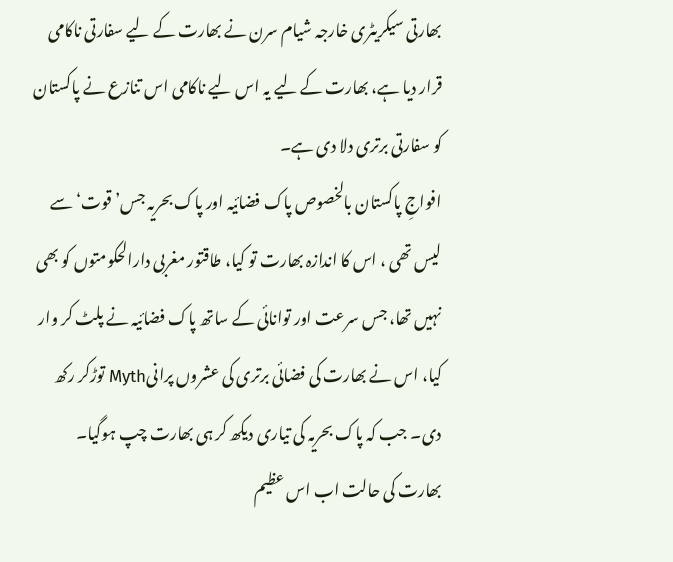بھارتی سیکریٹری خارجہ شیام سرن نے بھارت کے لیے سفارتی ناکامی قرار دیا ہے، بھارت کے لیے یہ اس لیے ناکامی اس تنازع نے پاکستان کو سفارتی برتری دلا دی ہے۔
افواجِ پاکستان بالخصوص پاک فضائیہ اور پاک بحریہ جس’ قوت‘ سے لیس تھی ، اس کا اندازہ بھارت تو کیا، طاقتور مغربی دارالحکومتوں کو بھی نہیں تھا، جس سرعت اور توانائی کے ساتھ پاک فضائیہ نے پلٹ کر وار کیا، اس نے بھارت کی فضائی برتری کی عشروں پرانیMyth توڑکر رکھ دی۔ جب کہ پاک بحریہ کی تیاری دیکھ کر ہی بھارت چپ ہوگیا۔
بھارت کی حالت اب اس عظیم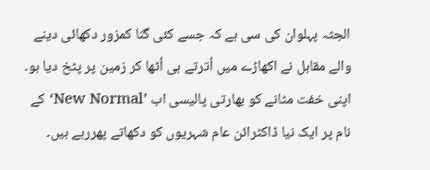الجثہ پہلوان کی سی ہے کہ جسے کئی گنا کمزور دکھائی دینے والے مقابل نے اکھاڑے میں اُترتے ہی اُٹھا کر زمین پر پٹخ دیا ہو۔ اپنی خفت مٹانے کو بھارتی پالیسی اب ’New Normal‘ کے نام پر ایک نیا ڈاکٹرائن عام شہریوں کو دکھاتے پھررہے ہیں۔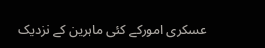عسکری امورکے کئی ماہرین کے نزدیک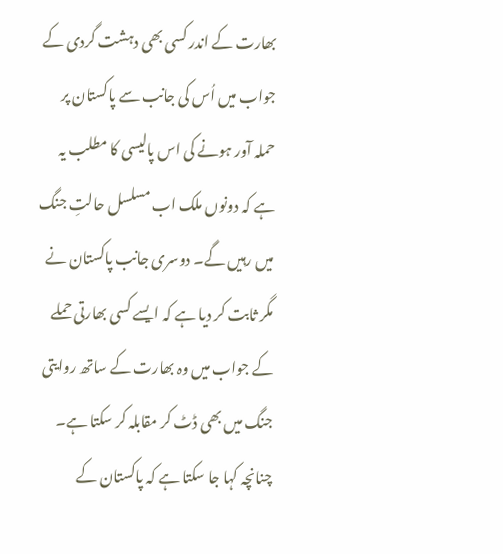بھارت کے اندر کسی بھی دہشت گردی کے جواب میں اُس کی جانب سے پاکستان پر حملہ آور ہونے کی اس پالیسی کا مطلب یہ ہے کہ دونوں ملک اب مسلسل حالتِ جنگ میں رہیں گے۔ دوسری جانب پاکستان نے مگر ثابت کر دیا ہے کہ ایسے کسی بھارتی حملے کے جواب میں وہ بھارت کے ساتھ روایتی جنگ میں بھی ڈٹ کر مقابلہ کر سکتا ہے۔ چنانچہ کہا جا سکتا ہے کہ پاکستان کے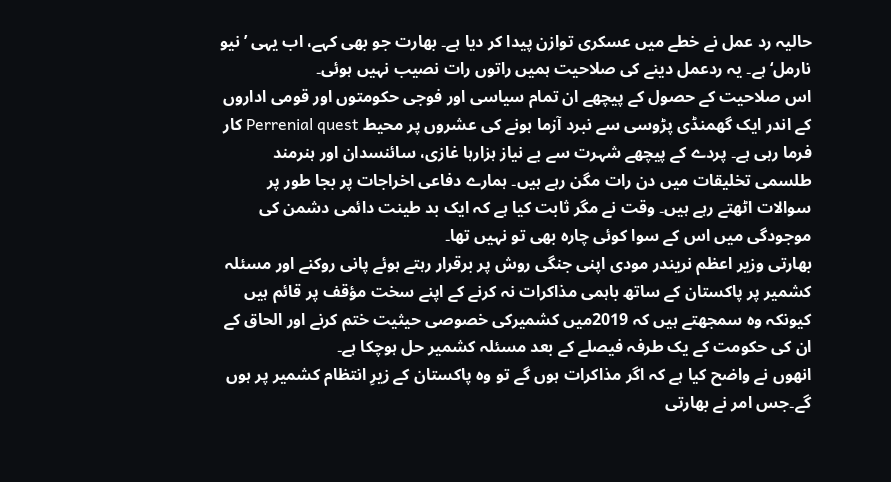حالیہ رد عمل نے خطے میں عسکری توازن پیدا کر دیا ہے۔ بھارت جو بھی کہے، اب یہی ’ نیو نارمل‘ ہے۔ یہ ردعمل دینے کی صلاحیت ہمیں راتوں رات نصیب نہیں ہوئی۔
اس صلاحیت کے حصول کے پیچھے ان تمام سیاسی اور فوجی حکومتوں اور قومی اداروں کے اندر ایک گھمنڈی پڑوسی سے نبرد آزما ہونے کی عشروں پر محیط Perrenial quest کار فرما رہی ہے۔ پردے کے پیچھے شہرت سے بے نیاز ہزارہا غازی، سائنسدان اور ہنرمند طلسمی تخلیقات میں دن رات مگن رہے ہیں۔ ہمارے دفاعی اخراجات پر بجا طور پر سوالات اٹھتے رہے ہیں۔ وقت نے مگر ثابت کیا ہے کہ ایک بد طینت دائمی دشمن کی موجودگی میں اس کے سوا کوئی چارہ بھی تو نہیں تھا۔
بھارتی وزیر اعظم نریندر مودی اپنی جنگی روش پر برقرار رہتے ہوئے پانی روکنے اور مسئلہ کشمیر پر پاکستان کے ساتھ باہمی مذاکرات نہ کرنے کے اپنے سخت مؤقف پر قائم ہیں کیونکہ وہ سمجھتے ہیں کہ 2019میں کشمیرکی خصوصی حیثیت ختم کرنے اور الحاق کے ان کی حکومت کے یک طرفہ فیصلے کے بعد مسئلہ کشمیر حل ہوچکا ہے۔
انھوں نے واضح کیا ہے کہ اگر مذاکرات ہوں گے تو وہ پاکستان کے زیرِ انتظام کشمیر پر ہوں گے۔جس امر نے بھارتی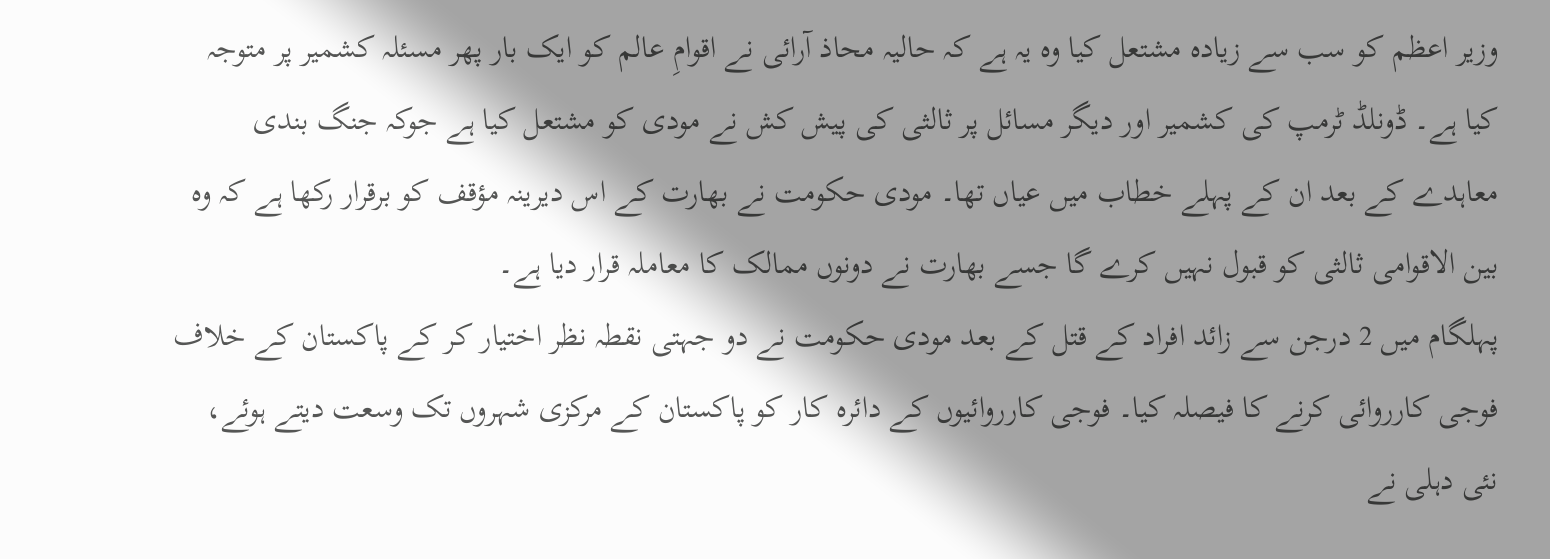وزیر اعظم کو سب سے زیادہ مشتعل کیا وہ یہ ہے کہ حالیہ محاذ آرائی نے اقوامِ عالم کو ایک بار پھر مسئلہ کشمیر پر متوجہ کیا ہے۔ ڈونلڈ ٹرمپ کی کشمیر اور دیگر مسائل پر ثالثی کی پیش کش نے مودی کو مشتعل کیا ہے جوکہ جنگ بندی معاہدے کے بعد ان کے پہلے خطاب میں عیاں تھا۔ مودی حکومت نے بھارت کے اس دیرینہ مؤقف کو برقرار رکھا ہے کہ وہ بین الاقوامی ثالثی کو قبول نہیں کرے گا جسے بھارت نے دونوں ممالک کا معاملہ قرار دیا ہے۔
پہلگام میں 2 درجن سے زائد افراد کے قتل کے بعد مودی حکومت نے دو جہتی نقطہ نظر اختیار کر کے پاکستان کے خلاف فوجی کارروائی کرنے کا فیصلہ کیا۔ فوجی کارروائیوں کے دائرہ کار کو پاکستان کے مرکزی شہروں تک وسعت دیتے ہوئے، نئی دہلی نے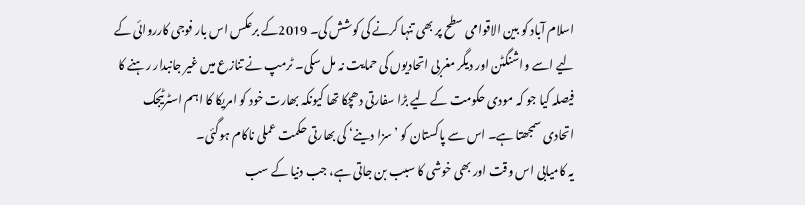اسلام آباد کو بین الاقوامی سطح پر بھی تنہا کرنے کی کوشش کی۔ 2019کے برعکس اس بار فوجی کارروائی کے لیے اسے واشنگٹن اور دیگر مغربی اتحادیوں کی حمایت نہ مل سکی۔ ٹرمپ نے تنازع میں غیر جانبدار رہنے کا فیصلہ کیا جو کہ مودی حکومت کے لیے بڑا سفارتی دھچکا تھا کیونکہ بھارت خود کو امریکا کا اہم اسٹرٹیجک اتحادی سمجھتا ہے۔ اس سے پاکستان کو ’سزا دینے‘ کی بھارتی حکمت عملی ناکام ہوگئی۔
یہ کامیابی اس وقت اور بھی خوشی کا سبب بن جاتی ہے، جب دنیا کے سب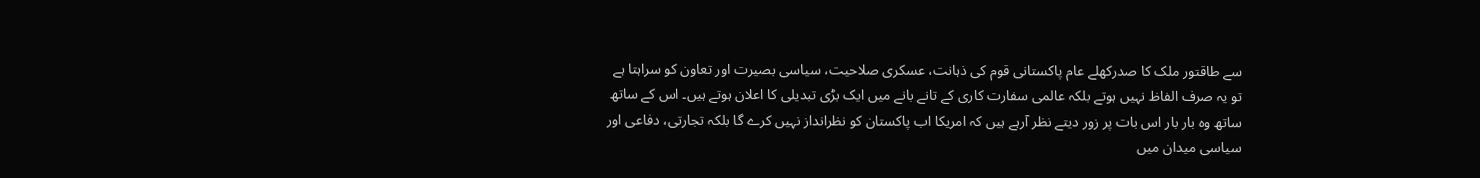سے طاقتور ملک کا صدرکھلے عام پاکستانی قوم کی ذہانت، عسکری صلاحیت، سیاسی بصیرت اور تعاون کو سراہتا ہے تو یہ صرف الفاظ نہیں ہوتے بلکہ عالمی سفارت کاری کے تانے بانے میں ایک بڑی تبدیلی کا اعلان ہوتے ہیں۔ اس کے ساتھ ساتھ وہ بار بار اس بات پر زور دیتے نظر آرہے ہیں کہ امریکا اب پاکستان کو نظرانداز نہیں کرے گا بلکہ تجارتی، دفاعی اور سیاسی میدان میں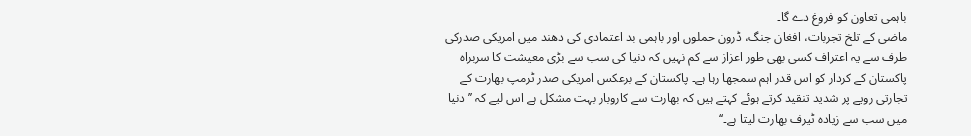باہمی تعاون کو فروغ دے گا۔
ماضی کے تلخ تجربات، افغان جنگ، ڈرون حملوں اور باہمی بد اعتمادی کی دھند میں امریکی صدرکی طرف سے یہ اعتراف کسی بھی طور اعزاز سے کم نہیں کہ دنیا کی سب سے بڑی معیشت کا سربراہ پاکستان کے کردار کو اس قدر اہم سمجھا رہا ہے۔ پاکستان کے برعکس امریکی صدر ٹرمپ بھارت کے تجارتی رویے پر شدید تنقید کرتے ہوئے کہتے ہیں کہ بھارت سے کاروبار بہت مشکل ہے اس لیے کہ ’’ دنیا میں سب سے زیادہ ٹیرف بھارت لیتا ہے۔‘‘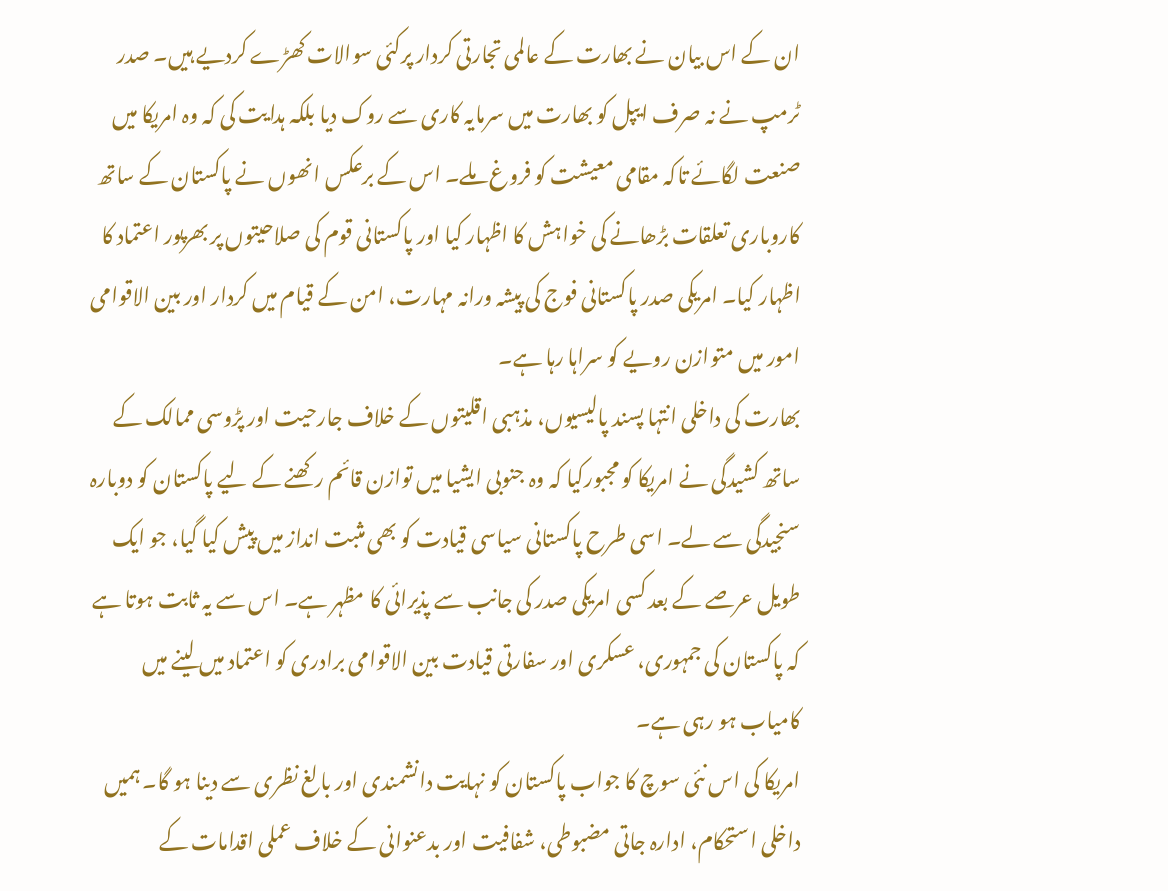ان کے اس بیان نے بھارت کے عالمی تجارتی کردار پرکئی سوالات کھڑے کردیے ہیں۔ صدر ٹرمپ نے نہ صرف ایپل کو بھارت میں سرمایہ کاری سے روک دیا بلکہ ہدایت کی کہ وہ امریکا میں صنعت لگائے تاکہ مقامی معیشت کو فروغ ملے۔ اس کے برعکس انھوں نے پاکستان کے ساتھ کاروباری تعلقات بڑھانے کی خواہش کا اظہار کیا اور پاکستانی قوم کی صلاحیتوں پر بھرپور اعتماد کا اظہار کیا۔ امریکی صدر پاکستانی فوج کی پیشہ ورانہ مہارت، امن کے قیام میں کردار اور بین الاقوامی امور میں متوازن رویے کو سراہا رہا ہے۔
بھارت کی داخلی انتہا پسند پالیسیوں، مذہبی اقلیتوں کے خلاف جارحیت اور پڑوسی ممالک کے ساتھ کشیدگی نے امریکا کو مجبورکیا کہ وہ جنوبی ایشیا میں توازن قائم رکھنے کے لیے پاکستان کو دوبارہ سنجیدگی سے لے۔ اسی طرح پاکستانی سیاسی قیادت کو بھی مثبت انداز میں پیش کیا گیا، جو ایک طویل عرصے کے بعد کسی امریکی صدر کی جانب سے پذیرائی کا مظہر ہے۔ اس سے یہ ثابت ہوتا ہے کہ پاکستان کی جمہوری، عسکری اور سفارتی قیادت بین الاقوامی برادری کو اعتماد میں لینے میں کامیاب ہو رہی ہے۔
امریکا کی اس نئی سوچ کا جواب پاکستان کو نہایت دانشمندی اور بالغ نظری سے دینا ہو گا۔ ہمیں داخلی استحکام، ادارہ جاتی مضبوطی، شفافیت اور بدعنوانی کے خلاف عملی اقدامات کے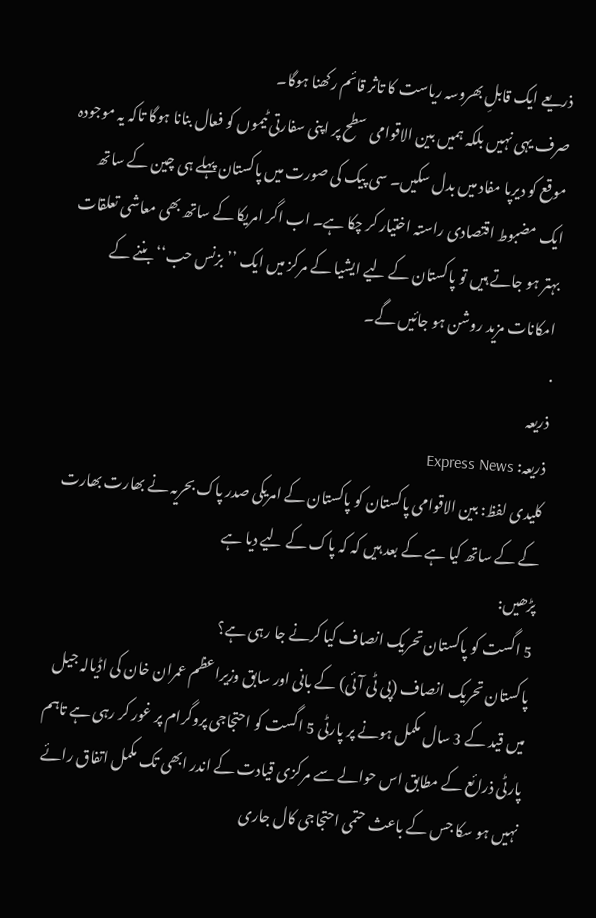ذریعے ایک قابلِ بھروسہ ریاست کا تاثر قائم رکھنا ہوگا۔
صرف یہی نہیں بلکہ ہمیں بین الاقوامی سطح پر اپنی سفارتی ٹیموں کو فعال بنانا ہوگا تاکہ یہ موجودہ موقع کو دیرپا مفاد میں بدل سکیں۔ سی پیک کی صورت میں پاکستان پہلے ہی چین کے ساتھ ایک مضبوط اقتصادی راستہ اختیار کر چکا ہے۔ اب اگر امریکا کے ساتھ بھی معاشی تعلقات بہتر ہو جاتے ہیں تو پاکستان کے لیے ایشیا کے مرکز میں ایک ’’بزنس حب‘‘ بننے کے امکانات مزید روشن ہو جائیں گے۔
.
ذریعہ
ذریعہ: Express News
کلیدی لفظ: بین الاقوامی پاکستان کو پاکستان کے امریکی صدر پاک بحریہ نے بھارت بھارت کے کے ساتھ کیا ہے کے بعد ہیں کہ کہ پاک کے لیے دیا ہے
پڑھیں:
5 اگست کو پاکستان تحریک انصاف کیا کرنے جا رہی ہے؟
پاکستان تحریک انصاف (پی ٹی آئی) کے بانی اور سابق وزیراعظم عمران خان کی اڈیالہ جیل میں قید کے 3 سال مکمل ہونے پر پارٹی 5 اگست کو احتجاجی پروگرام پر غور کر رہی ہے تاہم پارٹی ذرائع کے مطابق اس حوالے سے مرکزی قیادت کے اندر ابھی تک مکمل اتفاق رائے نہیں ہو سکا جس کے باعث حتمی احتجاجی کال جاری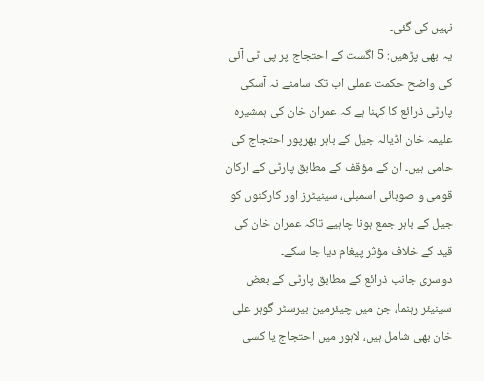نہیں کی گئی۔
یہ بھی پڑھیں: 5 اگست کے احتجاج پر پی ٹی آئی کی واضح حکمت عملی اب تک سامنے نہ آسکی
پارٹی ذرائع کا کہنا ہے کہ عمران خان کی ہمشیرہ علیمہ خان اڈیالہ جیل کے باہر بھرپور احتجاج کی حامی ہیں۔ ان کے مؤقف کے مطابق پارٹی کے ارکان قومی و صوبائی اسمبلی، سینیٹرز اور کارکنوں کو جیل کے باہر جمع ہونا چاہیے تاکہ عمران خان کی قید کے خلاف مؤثر پیغام دیا جا سکے۔
دوسری جانب ذرائع کے مطابق پارٹی کے بعض سینیئر رہنما، جن میں چیئرمین بیرسٹر گوہر علی خان بھی شامل ہیں، لاہور میں احتجاج یا کسی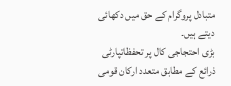متبادل پروگرام کے حق میں دکھائی دیتے ہیں۔
بڑی احتجاجی کال پر تحفظاتپارٹی ذرائع کے مطابق متعدد ارکان قومی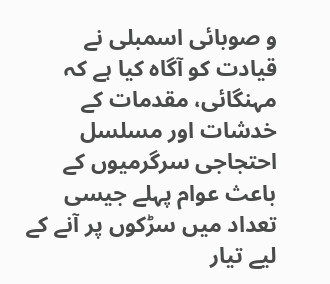و صوبائی اسمبلی نے قیادت کو آگاہ کیا ہے کہ مہنگائی، مقدمات کے خدشات اور مسلسل احتجاجی سرگرمیوں کے باعث عوام پہلے جیسی تعداد میں سڑکوں پر آنے کے لیے تیار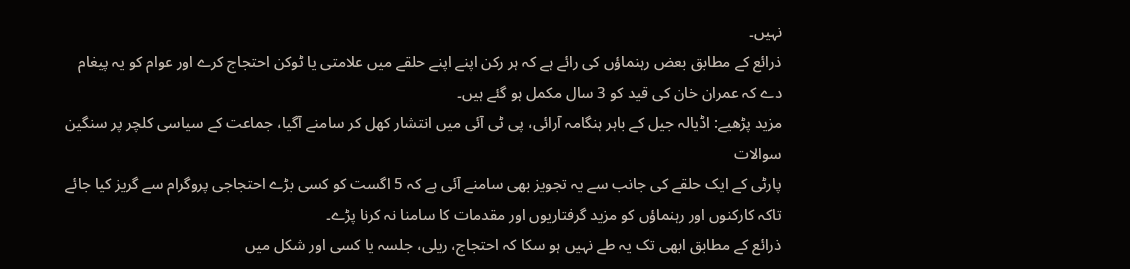نہیں۔
ذرائع کے مطابق بعض رہنماؤں کی رائے ہے کہ ہر رکن اپنے اپنے حلقے میں علامتی یا ٹوکن احتجاج کرے اور عوام کو یہ پیغام دے کہ عمران خان کی قید کو 3 سال مکمل ہو گئے ہیں۔
مزید پڑھیے: اڈیالہ جیل کے باہر ہنگامہ آرائی، پی ٹی آئی میں انتشار کھل کر سامنے آگیا، جماعت کے سیاسی کلچر پر سنگین سوالات
پارٹی کے ایک حلقے کی جانب سے یہ تجویز بھی سامنے آئی ہے کہ 5 اگست کو کسی بڑے احتجاجی پروگرام سے گریز کیا جائے تاکہ کارکنوں اور رہنماؤں کو مزید گرفتاریوں اور مقدمات کا سامنا نہ کرنا پڑے۔
ذرائع کے مطابق ابھی تک یہ طے نہیں ہو سکا کہ احتجاج، ریلی، جلسہ یا کسی اور شکل میں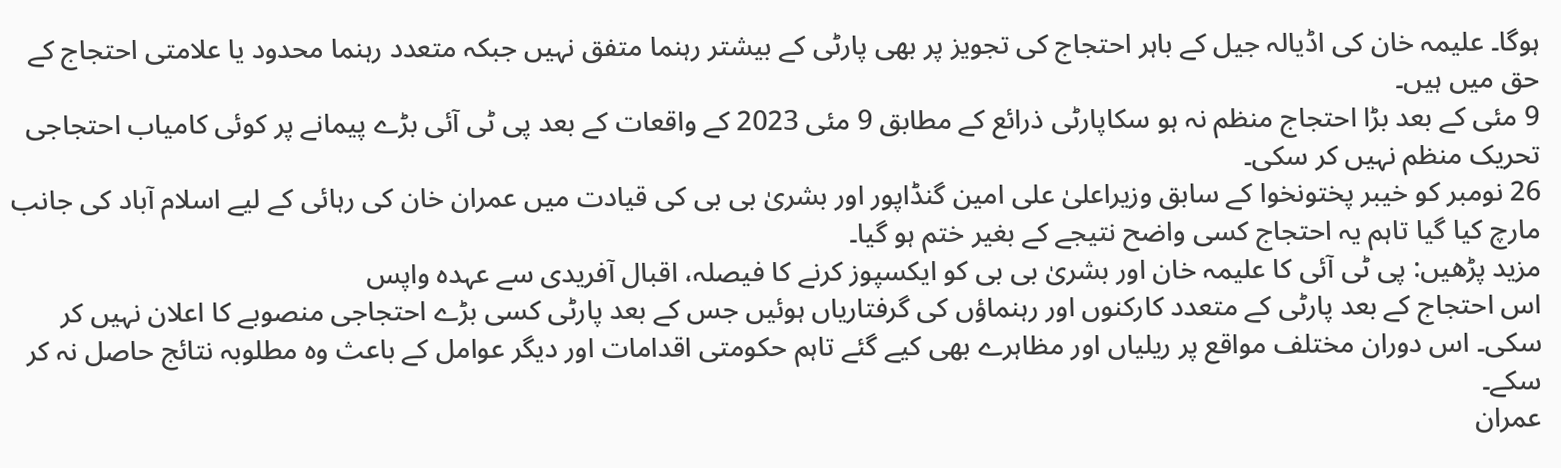ہوگا۔ علیمہ خان کی اڈیالہ جیل کے باہر احتجاج کی تجویز پر بھی پارٹی کے بیشتر رہنما متفق نہیں جبکہ متعدد رہنما محدود یا علامتی احتجاج کے حق میں ہیں۔
9 مئی کے بعد بڑا احتجاج منظم نہ ہو سکاپارٹی ذرائع کے مطابق 9 مئی 2023 کے واقعات کے بعد پی ٹی آئی بڑے پیمانے پر کوئی کامیاب احتجاجی تحریک منظم نہیں کر سکی۔
26 نومبر کو خیبر پختونخوا کے سابق وزیراعلیٰ علی امین گنڈاپور اور بشریٰ بی بی کی قیادت میں عمران خان کی رہائی کے لیے اسلام آباد کی جانب مارچ کیا گیا تاہم یہ احتجاج کسی واضح نتیجے کے بغیر ختم ہو گیا۔
مزید پڑھیں: پی ٹی آئی کا علیمہ خان اور بشریٰ بی بی کو ایکسپوز کرنے کا فیصلہ، اقبال آفریدی سے عہدہ واپس
اس احتجاج کے بعد پارٹی کے متعدد کارکنوں اور رہنماؤں کی گرفتاریاں ہوئیں جس کے بعد پارٹی کسی بڑے احتجاجی منصوبے کا اعلان نہیں کر سکی۔ اس دوران مختلف مواقع پر ریلیاں اور مظاہرے بھی کیے گئے تاہم حکومتی اقدامات اور دیگر عوامل کے باعث وہ مطلوبہ نتائج حاصل نہ کر سکے۔
عمران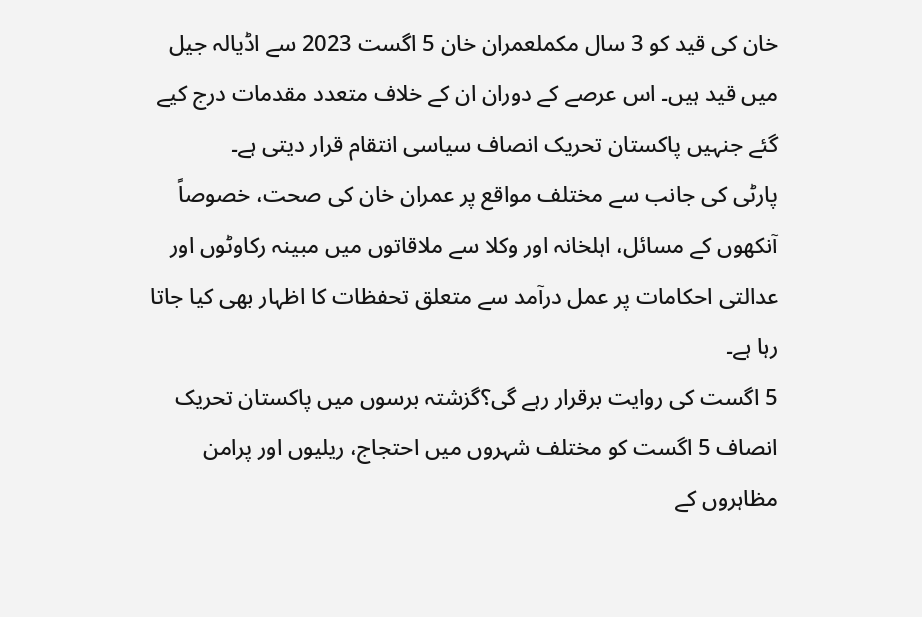خان کی قید کو 3 سال مکملعمران خان 5 اگست 2023 سے اڈیالہ جیل میں قید ہیں۔ اس عرصے کے دوران ان کے خلاف متعدد مقدمات درج کیے گئے جنہیں پاکستان تحریک انصاف سیاسی انتقام قرار دیتی ہے۔
پارٹی کی جانب سے مختلف مواقع پر عمران خان کی صحت، خصوصاً آنکھوں کے مسائل، اہلخانہ اور وکلا سے ملاقاتوں میں مبینہ رکاوٹوں اور عدالتی احکامات پر عمل درآمد سے متعلق تحفظات کا اظہار بھی کیا جاتا رہا ہے۔
5 اگست کی روایت برقرار رہے گی؟گزشتہ برسوں میں پاکستان تحریک انصاف 5 اگست کو مختلف شہروں میں احتجاج، ریلیوں اور پرامن مظاہروں کے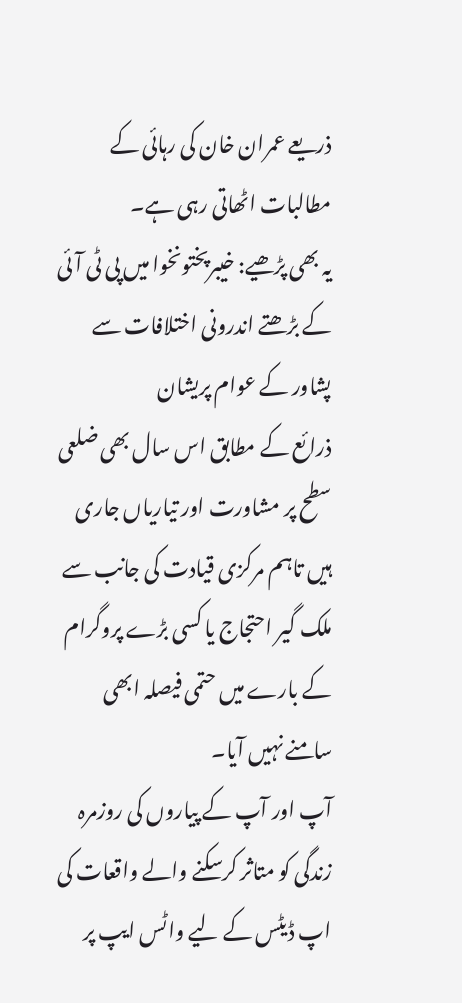ذریعے عمران خان کی رہائی کے مطالبات اٹھاتی رہی ہے۔
یہ بھی پڑھیے: خیبرپختونخوا میں پی ٹی آئی کے بڑھتے اندرونی اختلافات سے پشاور کے عوام پریشان
ذرائع کے مطابق اس سال بھی ضلعی سطح پر مشاورت اور تیاریاں جاری ہیں تاہم مرکزی قیادت کی جانب سے ملک گیر احتجاج یا کسی بڑے پروگرام کے بارے میں حتمی فیصلہ ابھی سامنے نہیں آیا۔
آپ اور آپ کے پیاروں کی روزمرہ زندگی کو متاثر کرسکنے والے واقعات کی اپ ڈیٹس کے لیے واٹس ایپ پر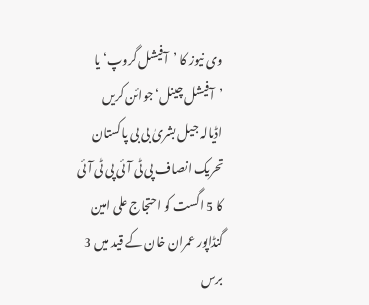وی نیوز کا ’آفیشل گروپ‘ یا ’آفیشل چینل‘ جوائن کریں
اڈیالہ جیل بشریٰ بی بی پاکستان تحریک انصاف پی ٹی آئی پی ٹی آئی کا 5 اگست کو احتجاج علی امین گنڈاپور عمران خان کے قید میں 3 برس